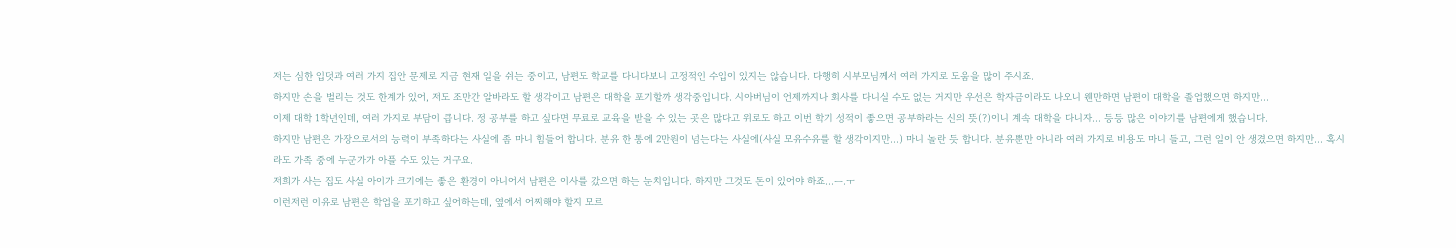저는 심한 입덧과 여러 가지 집안 문제로 지금 현재 일을 쉬는 중이고, 남편도 학교를 다니다보니 고정적인 수입이 있지는 않습니다. 다행히 시부모님께서 여러 가지로 도움을 많이 주시죠.
하지만 손을 벌리는 것도 한계가 있어, 저도 조만간 알바라도 할 생각이고 남편은 대학을 포기할까 생각중입니다. 시아버님이 언제까지나 회사를 다니실 수도 없는 거지만 우선은 학자금이라도 나오니 웬만하면 남편이 대학을 졸업했으면 하지만...
이제 대학 1학년인데, 여러 가지로 부담이 큽니다. 정 공부를 하고 싶다면 무료로 교육을 받을 수 있는 곳은 많다고 위로도 하고 이번 학기 성적이 좋으면 공부하라는 신의 뜻(?)이니 계속 대학을 다니자... 등등 많은 이야기를 남편에게 했습니다.
하지만 남편은 가장으로서의 능력이 부족하다는 사실에 좀 마니 힘들어 합니다. 분유 한 통에 2만원이 넘는다는 사실에(사실 모유수유를 할 생각이지만...) 마니 놀란 듯 합니다. 분유뿐만 아니라 여러 가지로 비용도 마니 들고, 그런 일이 안 생겼으면 하지만... 혹시라도 가족 중에 누군가가 아플 수도 있는 거구요.
저희가 사는 집도 사실 아이가 크기에는 좋은 환경이 아니어서 남편은 이사를 갔으면 하는 눈치입니다. 하지만 그것도 돈이 있어야 하죠...ㅡ.ㅜ
이런저런 이유로 남편은 학업을 포기하고 싶어하는데, 옆에서 어찌해야 할지 모르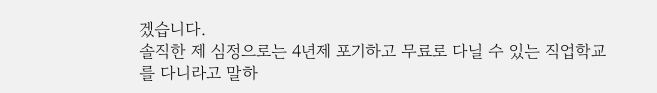겠습니다.
솔직한 제 심정으로는 4년제 포기하고 무료로 다닐 수 있는 직업학교를 다니라고 말하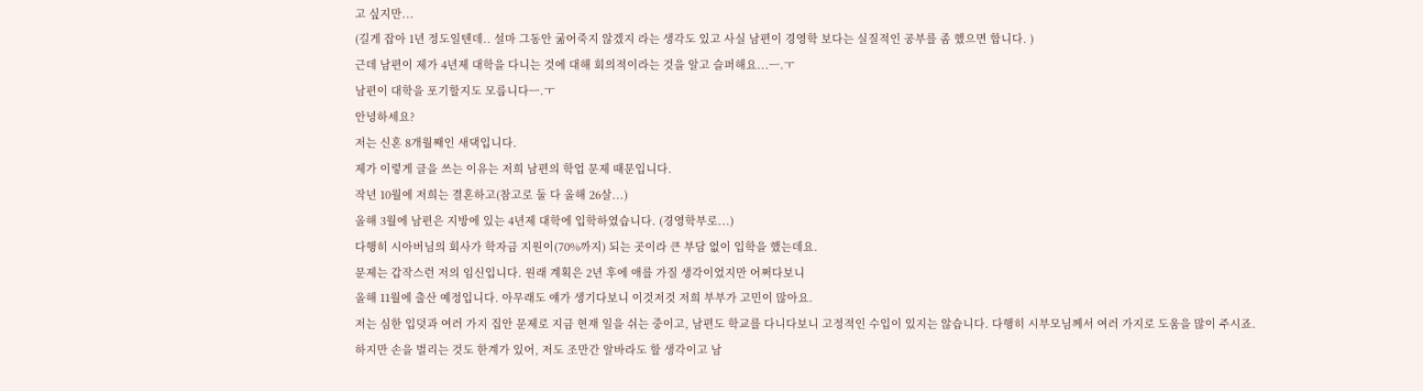고 싶지만...
(길게 잡아 1년 정도일텐데.. 설마 그동안 굶어죽지 않겠지 라는 생각도 있고 사실 남편이 경영학 보다는 실질적인 공부를 좀 했으면 합니다. )
근데 남편이 제가 4년제 대학을 다니는 것에 대해 회의적이라는 것을 알고 슬퍼해요...ㅡ.ㅜ
남편이 대학을 포기할지도 모릅니다ㅡ.ㅜ
안녕하세요?
저는 신혼 8개월째인 새댁입니다.
제가 이렇게 글을 쓰는 이유는 저희 남편의 학업 문제 때문입니다.
작년 10월에 저희는 결혼하고(참고로 둘 다 올해 26살...)
올해 3월에 남편은 지방에 있는 4년제 대학에 입학하였습니다. (경영학부로...)
다행히 시아버님의 회사가 학자금 지원이(70%까지) 되는 곳이라 큰 부담 없이 입학을 했는데요.
문제는 갑작스런 저의 임신입니다. 원래 계획은 2년 후에 애를 가질 생각이었지만 어쩌다보니
올해 11월에 출산 예정입니다. 아무래도 얘가 생기다보니 이것저것 저희 부부가 고민이 많아요.
저는 심한 입덧과 여러 가지 집안 문제로 지금 현재 일을 쉬는 중이고, 남편도 학교를 다니다보니 고정적인 수입이 있지는 않습니다. 다행히 시부모님께서 여러 가지로 도움을 많이 주시죠.
하지만 손을 벌리는 것도 한계가 있어, 저도 조만간 알바라도 할 생각이고 남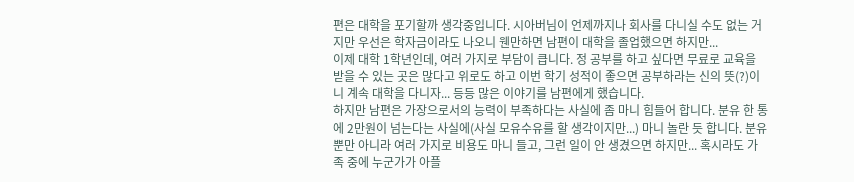편은 대학을 포기할까 생각중입니다. 시아버님이 언제까지나 회사를 다니실 수도 없는 거지만 우선은 학자금이라도 나오니 웬만하면 남편이 대학을 졸업했으면 하지만...
이제 대학 1학년인데, 여러 가지로 부담이 큽니다. 정 공부를 하고 싶다면 무료로 교육을 받을 수 있는 곳은 많다고 위로도 하고 이번 학기 성적이 좋으면 공부하라는 신의 뜻(?)이니 계속 대학을 다니자... 등등 많은 이야기를 남편에게 했습니다.
하지만 남편은 가장으로서의 능력이 부족하다는 사실에 좀 마니 힘들어 합니다. 분유 한 통에 2만원이 넘는다는 사실에(사실 모유수유를 할 생각이지만...) 마니 놀란 듯 합니다. 분유뿐만 아니라 여러 가지로 비용도 마니 들고, 그런 일이 안 생겼으면 하지만... 혹시라도 가족 중에 누군가가 아플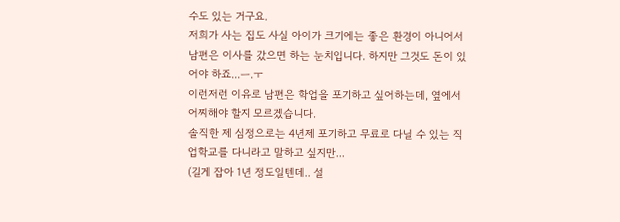수도 있는 거구요.
저희가 사는 집도 사실 아이가 크기에는 좋은 환경이 아니어서 남편은 이사를 갔으면 하는 눈치입니다. 하지만 그것도 돈이 있어야 하죠...ㅡ.ㅜ
이런저런 이유로 남편은 학업을 포기하고 싶어하는데, 옆에서 어찌해야 할지 모르겠습니다.
솔직한 제 심정으로는 4년제 포기하고 무료로 다닐 수 있는 직업학교를 다니라고 말하고 싶지만...
(길게 잡아 1년 정도일텐데.. 설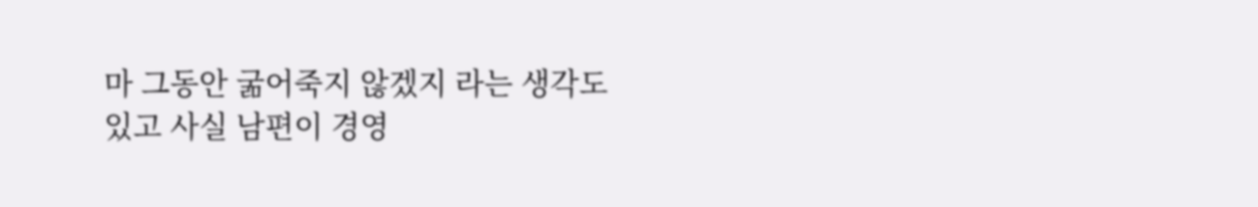마 그동안 굶어죽지 않겠지 라는 생각도 있고 사실 남편이 경영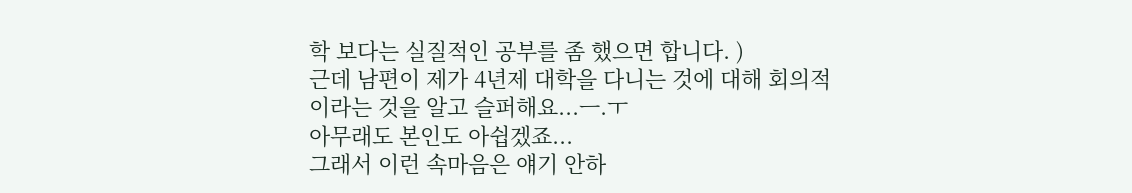학 보다는 실질적인 공부를 좀 했으면 합니다. )
근데 남편이 제가 4년제 대학을 다니는 것에 대해 회의적이라는 것을 알고 슬퍼해요...ㅡ.ㅜ
아무래도 본인도 아쉽겠죠...
그래서 이런 속마음은 얘기 안하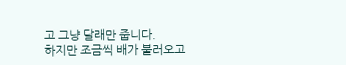고 그냥 달래만 줍니다.
하지만 조금씩 배가 불러오고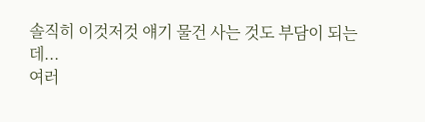솔직히 이것저것 얘기 물건 사는 것도 부담이 되는데...
여러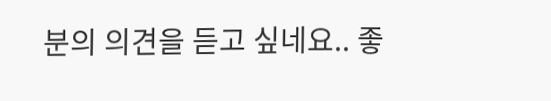분의 의견을 듣고 싶네요.. 좋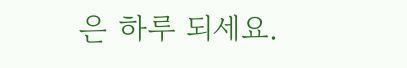은 하루 되세요.